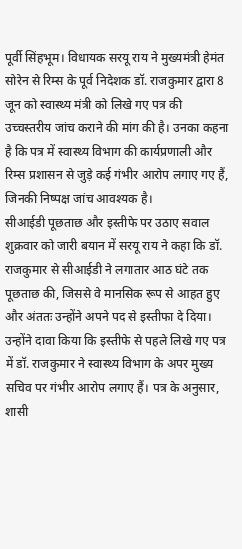पूर्वी सिंहभूम। विधायक सरयू राय ने मुख्यमंत्री हेमंत सोरेन से रिम्स के पूर्व निदेशक डॉ. राजकुमार द्वारा 8 जून को स्वास्थ्य मंत्री को लिखे गए पत्र की उच्चस्तरीय जांच कराने की मांग की है। उनका कहना है कि पत्र में स्वास्थ्य विभाग की कार्यप्रणाली और रिम्स प्रशासन से जुड़े कई गंभीर आरोप लगाए गए हैं, जिनकी निष्पक्ष जांच आवश्यक है।
सीआईडी पूछताछ और इस्तीफे पर उठाए सवाल
शुक्रवार को जारी बयान में सरयू राय ने कहा कि डॉ. राजकुमार से सीआईडी ने लगातार आठ घंटे तक पूछताछ की, जिससे वे मानसिक रूप से आहत हुए और अंततः उन्होंने अपने पद से इस्तीफा दे दिया। उन्होंने दावा किया कि इस्तीफे से पहले लिखे गए पत्र में डॉ. राजकुमार ने स्वास्थ्य विभाग के अपर मुख्य सचिव पर गंभीर आरोप लगाए हैं। पत्र के अनुसार, शासी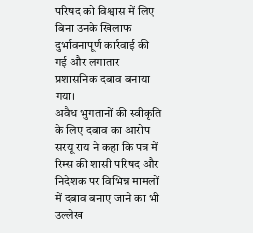परिषद को विश्वास में लिए बिना उनके खिलाफ दुर्भावनापूर्ण कार्रवाई की गई और लगातार प्रशासनिक दबाव बनाया गया।
अवैध भुगतानों की स्वीकृति के लिए दबाव का आरोप
सरयू राय ने कहा कि पत्र में रिम्स की शासी परिषद और निदेशक पर विभिन्न मामलों में दबाव बनाए जाने का भी उल्लेख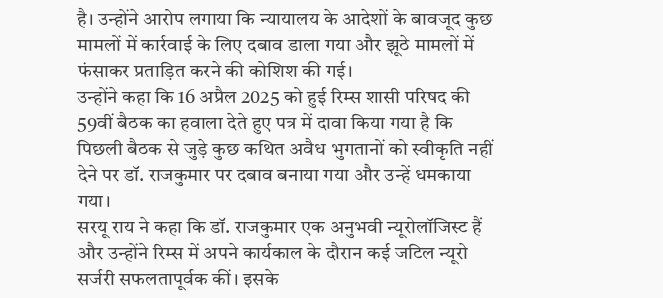है। उन्होंने आरोप लगाया कि न्यायालय के आदेशों के बावजूद कुछ मामलों में कार्रवाई के लिए दबाव डाला गया और झूठे मामलों में फंसाकर प्रताड़ित करने की कोशिश की गई।
उन्होंने कहा कि 16 अप्रैल 2025 को हुई रिम्स शासी परिषद की 59वीं बैठक का हवाला देते हुए पत्र में दावा किया गया है कि पिछली बैठक से जुड़े कुछ कथित अवैध भुगतानों को स्वीकृति नहीं देने पर डॉ. राजकुमार पर दबाव बनाया गया और उन्हें धमकाया गया।
सरयू राय ने कहा कि डॉ. राजकुमार एक अनुभवी न्यूरोलॉजिस्ट हैं और उन्होंने रिम्स में अपने कार्यकाल के दौरान कई जटिल न्यूरो सर्जरी सफलतापूर्वक कीं। इसके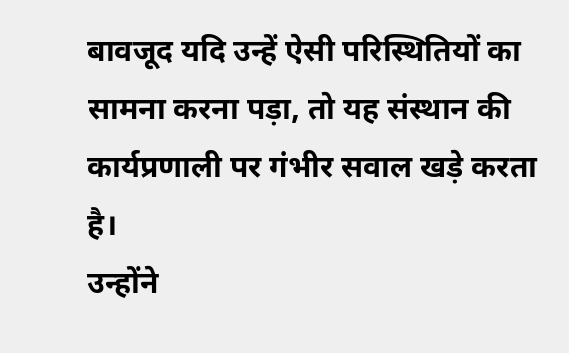बावजूद यदि उन्हें ऐसी परिस्थितियों का सामना करना पड़ा, तो यह संस्थान की कार्यप्रणाली पर गंभीर सवाल खड़े करता है।
उन्होंने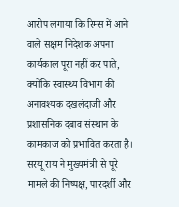आरोप लगाया कि रिम्स में आने वाले सक्षम निदेशक अपना कार्यकाल पूरा नहीं कर पाते, क्योंकि स्वास्थ्य विभाग की अनावश्यक दखलंदाजी और प्रशासनिक दबाव संस्थान के कामकाज को प्रभावित करता है। सरयू राय ने मुख्यमंत्री से पूरे मामले की निष्पक्ष, पारदर्शी और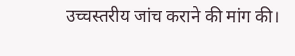उच्चस्तरीय जांच कराने की मांग की।